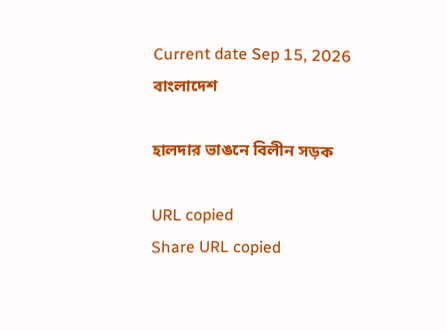Current date Sep 15, 2026
বাংলাদেশ

হালদার ভাঙনে বিলীন সড়ক

URL copied
Share URL copied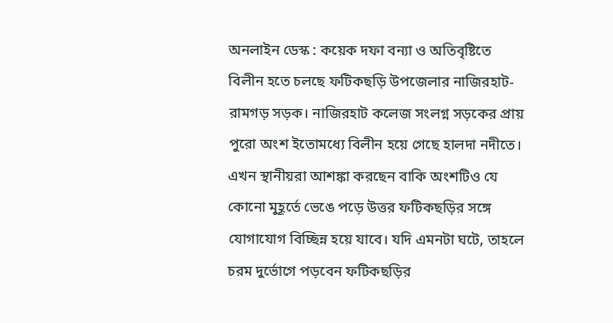অনলাইন ডেস্ক : কয়েক দফা বন্যা ও অতিবৃষ্টিতে বিলীন হতে চলছে ফটিকছড়ি উপজেলার নাজিরহাট-রামগড় সড়ক। নাজিরহাট কলেজ সংলগ্ন সড়কের প্রায় পুরো অংশ ইতোমধ্যে বিলীন হয়ে গেছে হালদা নদীতে। এখন স্থানীয়রা আশঙ্কা করছেন বাকি অংশটিও যে কোনো মুহূর্তে ভেঙে পড়ে উত্তর ফটিকছড়ির সঙ্গে যোগাযোগ বিচ্ছিন্ন হয়ে যাবে। যদি এমনটা ঘটে, তাহলে চরম দুর্ভোগে পড়বেন ফটিকছড়ির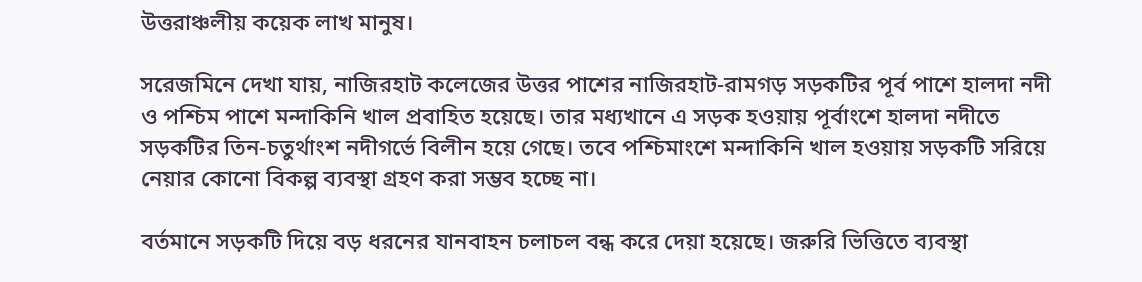উত্তরাঞ্চলীয় কয়েক লাখ মানুষ।

সরেজমিনে দেখা যায়, নাজিরহাট কলেজের উত্তর পাশের নাজিরহাট-রামগড় সড়কটির পূর্ব পাশে হালদা নদী ও পশ্চিম পাশে মন্দাকিনি খাল প্রবাহিত হয়েছে। তার মধ্যখানে এ সড়ক হওয়ায় পূর্বাংশে হালদা নদীতে সড়কটির তিন-চতুর্থাংশ নদীগর্ভে বিলীন হয়ে গেছে। তবে পশ্চিমাংশে মন্দাকিনি খাল হওয়ায় সড়কটি সরিয়ে নেয়ার কোনো বিকল্প ব্যবস্থা গ্রহণ করা সম্ভব হচ্ছে না।

বর্তমানে সড়কটি দিয়ে বড় ধরনের যানবাহন চলাচল বন্ধ করে দেয়া হয়েছে। জরুরি ভিত্তিতে ব্যবস্থা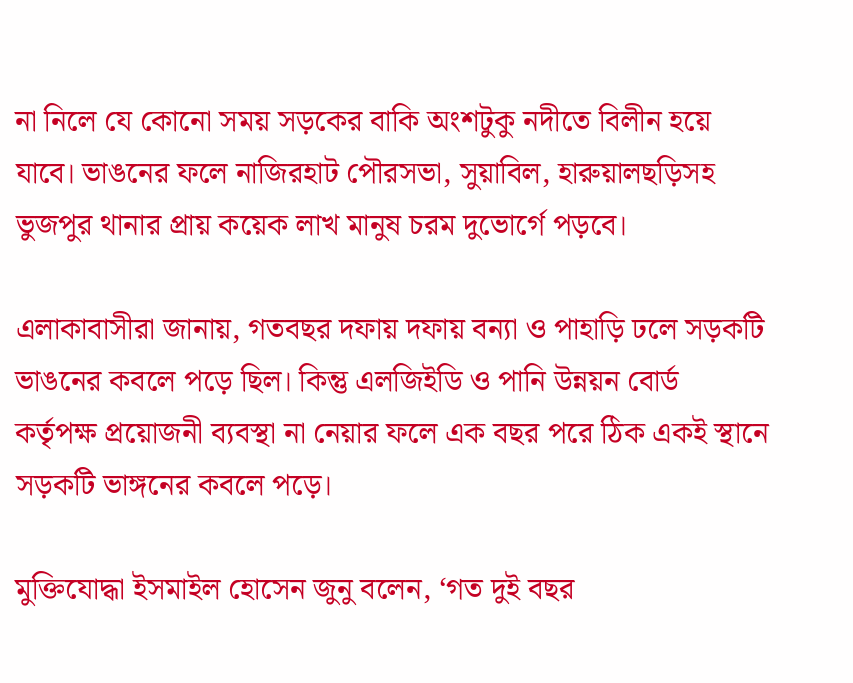না নিলে যে কোনো সময় সড়কের বাকি অংশটুকু নদীতে বিলীন হয়ে যাবে। ভাঙনের ফলে নাজিরহাট পৌরসভা, সুয়াবিল, হারুয়ালছড়িসহ ভুজপুর থানার প্রায় কয়েক লাখ মানুষ চরম দুভোর্গে পড়বে।

এলাকাবাসীরা জানায়, গতবছর দফায় দফায় বন্যা ও পাহাড়ি ঢলে সড়কটি ভাঙনের কবলে পড়ে ছিল। কিন্তু এলজিইডি ও পানি উন্নয়ন বোর্ড কর্তৃপক্ষ প্রয়োজনী ব্যবস্থা না নেয়ার ফলে এক বছর পরে ঠিক একই স্থানে সড়কটি ভাঙ্গনের কবলে পড়ে।

মুক্তিযোদ্ধা ইসমাইল হোসেন জুনু বলেন, ‘গত দুই বছর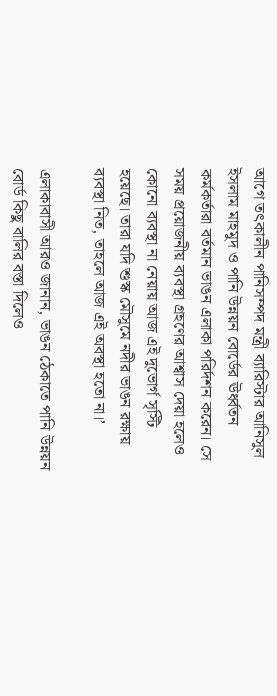আগে তৎকালীন পানিসম্পদ মন্ত্রী ব্যারিস্টার আনিসুল ইসলাম মাহমুদ ও পানি উন্নয়ন বোর্ডের ঊর্ধ্বতন কর্মকর্তারা বর্তমান ভাঙন এলাকা পরির্দশন করেন। সে সময় প্রয়োজনীয় ব্যবস্থা গ্রহণের আশ্বাস দেয়া হলেও কোনো ব্যবস্থা না নেয়ায় আজ এই দুভোর্গ সৃস্টি হয়েছে। তারা যদি শুস্ক মৌসুমে নদীর ভাঙন রক্ষায় ব্যবস্থা নিত, তাহলে আজ এই অবস্থা হতো না।’

এলাকাবাসী আরও জানান, ভাঙন ঠেকাতে পানি উন্নয়ন বোর্ড কিছু বালির বস্তা দিলেও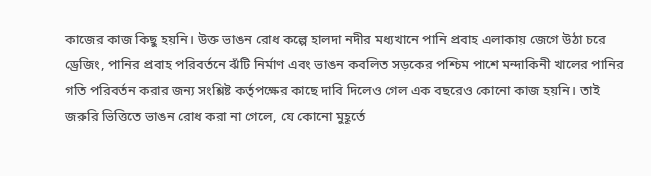কাজের কাজ কিছু হয়নি। উক্ত ভাঙন রোধ কল্পে হালদা নদীর মধ্যখানে পানি প্রবাহ এলাকায় জেগে উঠা চরে ড্রেজিং, পানির প্রবাহ পরিবর্তনে ঝঁটি নির্মাণ এবং ভাঙন কবলিত সড়কের পশ্চিম পাশে মন্দাকিনী খালের পানির গতি পরিবর্তন করার জন্য সংশ্লিষ্ট কর্তৃপক্ষের কাছে দাবি দিলেও গেল এক বছরেও কোনো কাজ হয়নি। তাই জরুরি ভিত্তিতে ভাঙন রোধ করা না গেলে, যে কোনো মুহূর্তে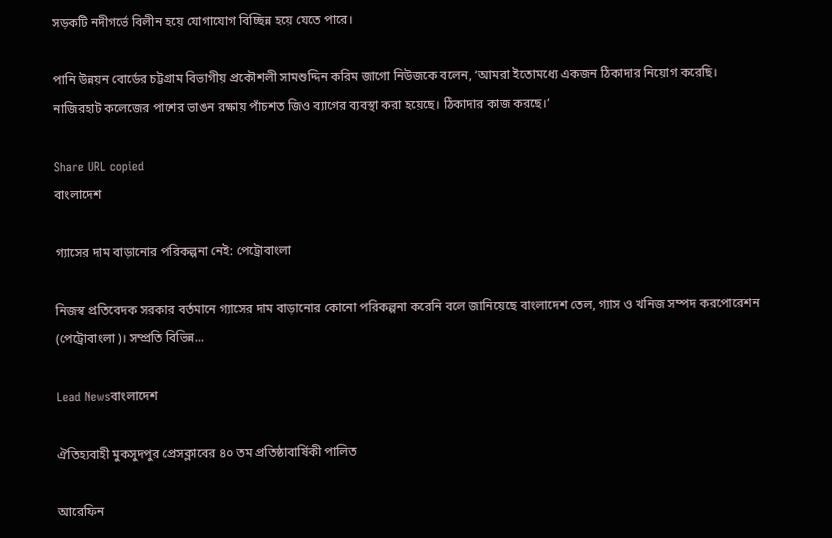সড়কটি নদীগর্ভে বিলীন হয়ে যোগাযোগ বিচ্ছিন্ন হয়ে যেতে পারে।

পানি উন্নয়ন বোর্ডের চট্টগ্রাম বিভাগীয় প্রকৌশলী সামশুদ্দিন করিম জাগো নিউজকে বলেন, ‘আমরা ইতোমধ্যে একজন ঠিকাদার নিয়োগ করেছি। নাজিরহাট কলেজের পাশের ভাঙন রক্ষায় পাঁচশত জিও ব্যাগের ব্যবস্থা করা হয়েছে। ঠিকাদার কাজ করছে।’

Share URL copied
বাংলাদেশ

গ্যাসের দাম বাড়ানোর পরিকল্পনা নেই: পেট্রোবাংলা

নিজস্ব প্রতিবেদক সরকার বর্তমানে গ্যাসের দাম বাড়ানোর কোনো পরিকল্পনা করেনি বলে জানিয়েছে বাংলাদেশ তেল, গ্যাস ও খনিজ সম্পদ করপোরেশন (পেট্রোবাংলা)। সম্প্রতি বিভিন্ন...

Lead Newsবাংলাদেশ

ঐতিহ্যবাহী মুকসুদপুর প্রেসক্লাবের ৪০ তম প্রতিষ্ঠাবার্ষিকী পালিত

আরেফিন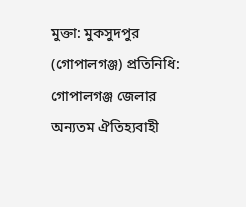মুক্তা: মুকসুদপুর (গোপালগঞ্জ) প্রতিনিধি: গোপালগঞ্জ জেলার অন্যতম ঐতিহ্যবাহী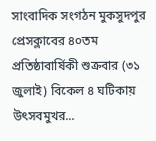সাংবাদিক সংগঠন মুকসুদপুর প্রেসক্লাবের ৪০তম প্রতিষ্ঠাবার্ষিকী শুক্রবার (৩১ জুলাই) বিকেল ৪ ঘটিকায় উৎসবমুখর...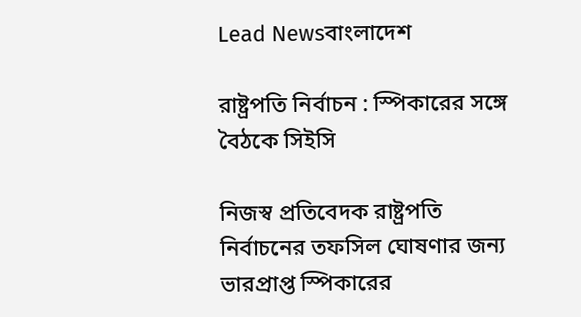Lead Newsবাংলাদেশ

রাষ্ট্রপতি নির্বাচন : স্পিকারের সঙ্গে বৈঠকে সিইসি

নিজস্ব প্রতিবেদক রাষ্ট্রপতি নির্বাচনের তফসিল ঘোষণার জন্য ভারপ্রাপ্ত স্পিকারের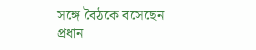সঙ্গে বৈঠকে বসেছেন প্রধান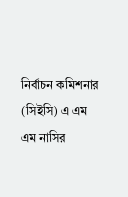নির্বাচন কমিশনার (সিইসি) এ এম এম নাসির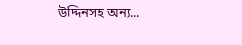উদ্দিনসহ অন্য...